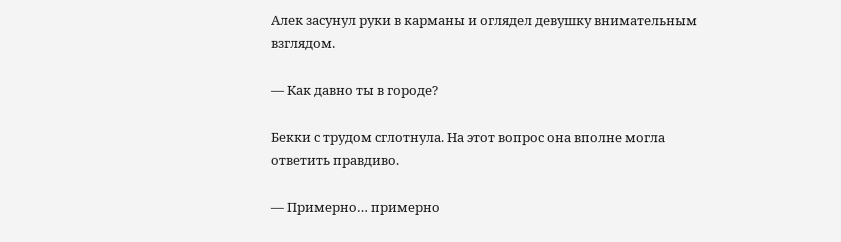Алек засунул руки в карманы и оглядел девушку внимательным взглядом.

— Как давно ты в городе?

Бекки с трудом сглотнула. На этот вопрос она вполне могла ответить правдиво.

— Примерно… примерно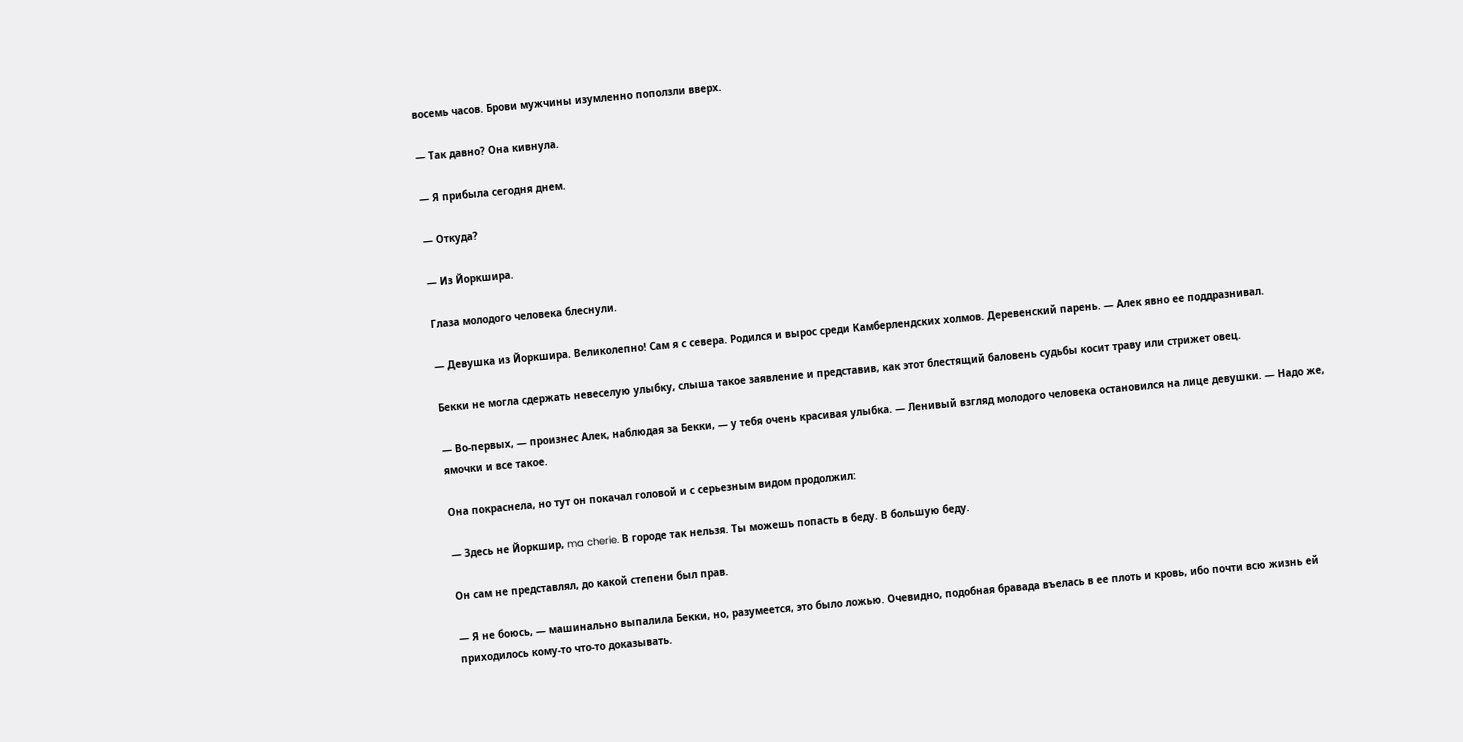восемь часов. Брови мужчины изумленно поползли вверх.

— Так давно? Она кивнула.

— Я прибыла сегодня днем.

— Откуда?

— Из Йоркшира.

Глаза молодого человека блеснули.

— Девушка из Йоркшира. Великолепно! Сам я с севера. Родился и вырос среди Камберлендских холмов. Деревенский парень. — Алек явно ее поддразнивал.

Бекки не могла сдержать невеселую улыбку, слыша такое заявление и представив, как этот блестящий баловень судьбы косит траву или стрижет овец.

— Во-первых, — произнес Алек, наблюдая за Бекки, — у тебя очень красивая улыбка. — Ленивый взгляд молодого человека остановился на лице девушки. — Надо же, ямочки и все такое.

Она покраснела, но тут он покачал головой и с серьезным видом продолжил:

— Здесь не Йоркшир, ma cherie. В городе так нельзя. Ты можешь попасть в беду. В большую беду.

Он сам не представлял, до какой степени был прав.

— Я не боюсь, — машинально выпалила Бекки, но, разумеется, это было ложью. Очевидно, подобная бравада въелась в ее плоть и кровь, ибо почти всю жизнь ей приходилось кому-то что-то доказывать.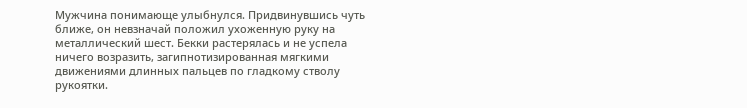Мужчина понимающе улыбнулся. Придвинувшись чуть ближе, он невзначай положил ухоженную руку на металлический шест. Бекки растерялась и не успела ничего возразить, загипнотизированная мягкими движениями длинных пальцев по гладкому стволу рукоятки.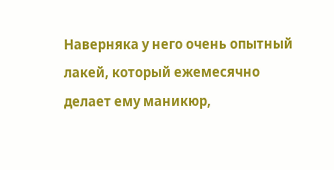Наверняка у него очень опытный лакей, который ежемесячно делает ему маникюр,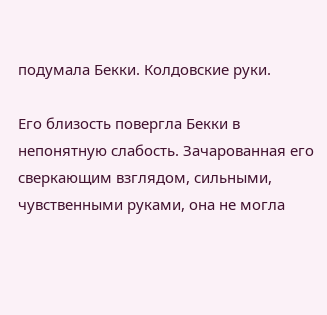подумала Бекки. Колдовские руки.

Его близость повергла Бекки в непонятную слабость. Зачарованная его сверкающим взглядом, сильными, чувственными руками, она не могла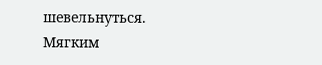шевельнуться. Мягким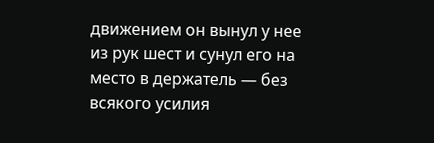движением он вынул у нее из рук шест и сунул его на место в держатель — без всякого усилия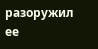разоружил ее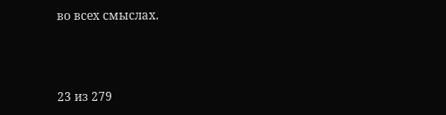во всех смыслах.



23 из 279